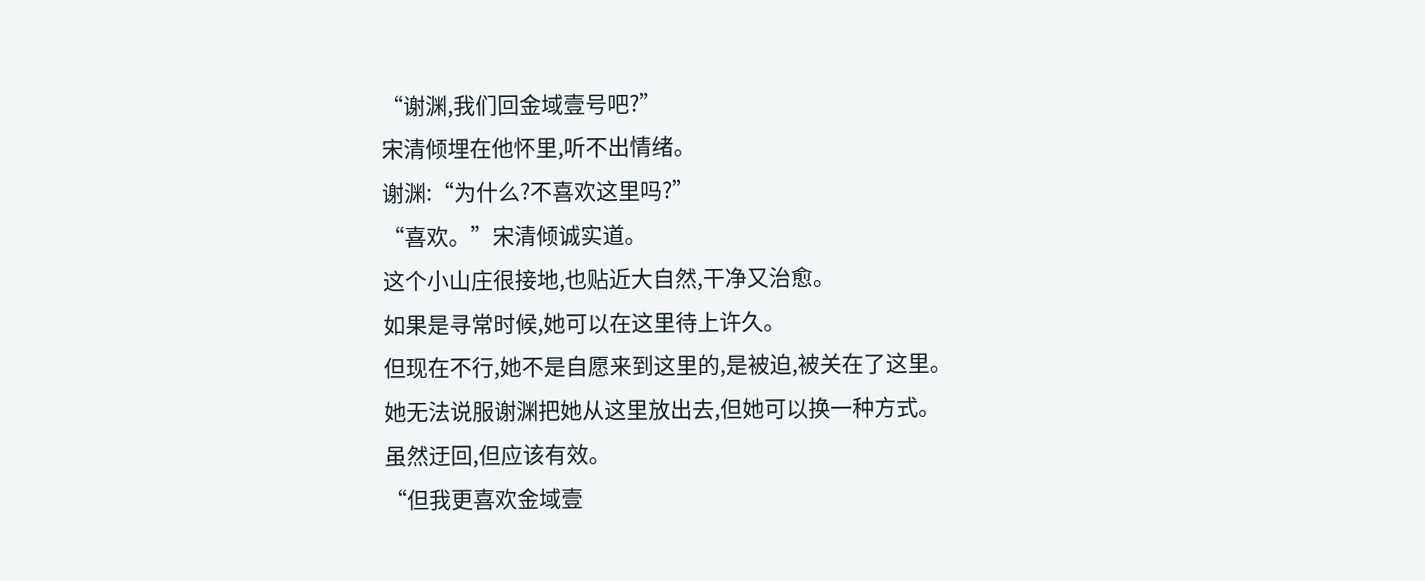“谢渊,我们回金域壹号吧?”
宋清倾埋在他怀里,听不出情绪。
谢渊:“为什么?不喜欢这里吗?”
“喜欢。”宋清倾诚实道。
这个小山庄很接地,也贴近大自然,干净又治愈。
如果是寻常时候,她可以在这里待上许久。
但现在不行,她不是自愿来到这里的,是被迫,被关在了这里。
她无法说服谢渊把她从这里放出去,但她可以换一种方式。
虽然迂回,但应该有效。
“但我更喜欢金域壹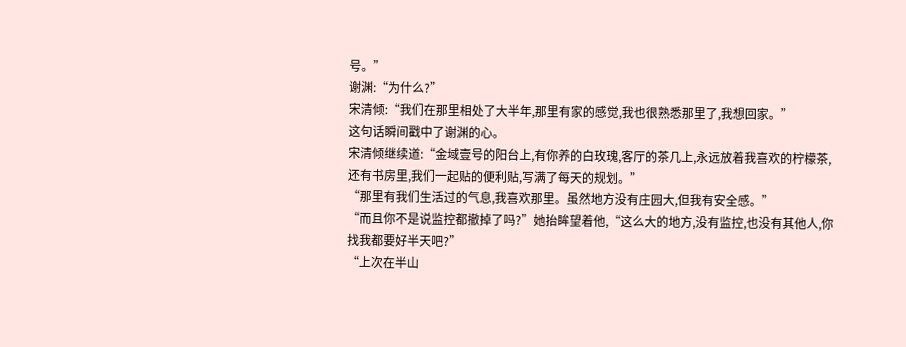号。”
谢渊:“为什么?”
宋清倾:“我们在那里相处了大半年,那里有家的感觉,我也很熟悉那里了,我想回家。”
这句话瞬间戳中了谢渊的心。
宋清倾继续道:“金域壹号的阳台上,有你养的白玫瑰,客厅的茶几上,永远放着我喜欢的柠檬茶,还有书房里,我们一起贴的便利贴,写满了每天的规划。”
“那里有我们生活过的气息,我喜欢那里。虽然地方没有庄园大,但我有安全感。”
“而且你不是说监控都撤掉了吗?”她抬眸望着他,“这么大的地方,没有监控,也没有其他人,你找我都要好半天吧?”
“上次在半山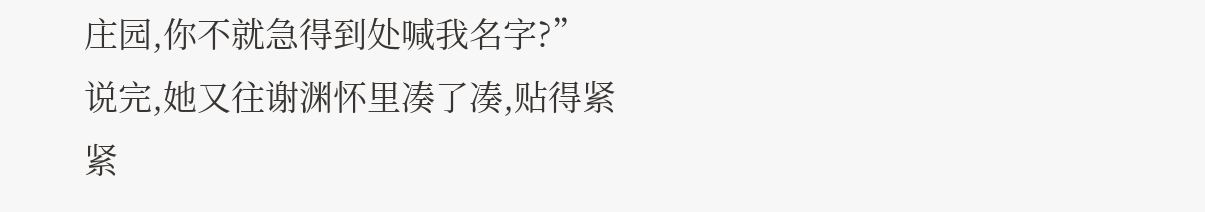庄园,你不就急得到处喊我名字?”
说完,她又往谢渊怀里凑了凑,贴得紧紧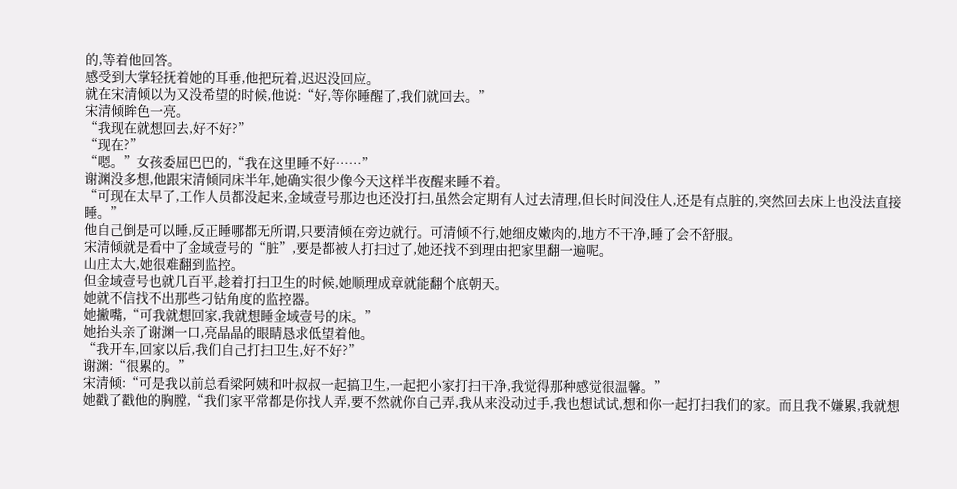的,等着他回答。
感受到大掌轻抚着她的耳垂,他把玩着,迟迟没回应。
就在宋清倾以为又没希望的时候,他说:“好,等你睡醒了,我们就回去。”
宋清倾眸色一亮。
“我现在就想回去,好不好?”
“现在?”
“嗯。”女孩委屈巴巴的,“我在这里睡不好……”
谢渊没多想,他跟宋清倾同床半年,她确实很少像今天这样半夜醒来睡不着。
“可现在太早了,工作人员都没起来,金域壹号那边也还没打扫,虽然会定期有人过去清理,但长时间没住人,还是有点脏的,突然回去床上也没法直接睡。”
他自己倒是可以睡,反正睡哪都无所谓,只要清倾在旁边就行。可清倾不行,她细皮嫩肉的,地方不干净,睡了会不舒服。
宋清倾就是看中了金域壹号的“脏”,要是都被人打扫过了,她还找不到理由把家里翻一遍呢。
山庄太大,她很难翻到监控。
但金域壹号也就几百平,趁着打扫卫生的时候,她顺理成章就能翻个底朝天。
她就不信找不出那些刁钻角度的监控器。
她撇嘴,“可我就想回家,我就想睡金域壹号的床。”
她抬头亲了谢渊一口,亮晶晶的眼睛恳求低望着他。
“我开车,回家以后,我们自己打扫卫生,好不好?”
谢渊:“很累的。”
宋清倾:“可是我以前总看梁阿姨和叶叔叔一起搞卫生,一起把小家打扫干净,我觉得那种感觉很温馨。”
她戳了戳他的胸膛,“我们家平常都是你找人弄,要不然就你自己弄,我从来没动过手,我也想试试,想和你一起打扫我们的家。而且我不嫌累,我就想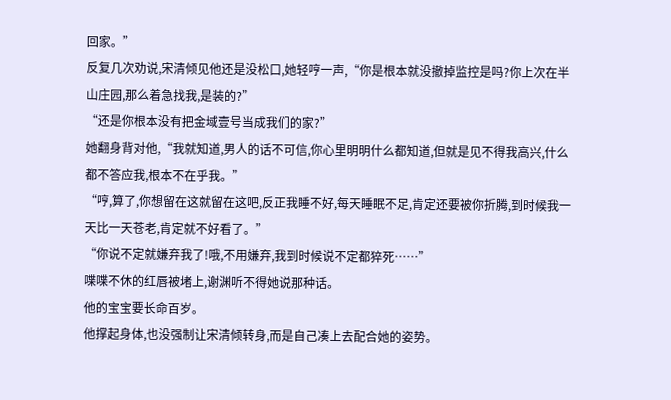回家。”
反复几次劝说,宋清倾见他还是没松口,她轻哼一声,“你是根本就没撤掉监控是吗?你上次在半山庄园,那么着急找我,是装的?”
“还是你根本没有把金域壹号当成我们的家?”
她翻身背对他,“我就知道,男人的话不可信,你心里明明什么都知道,但就是见不得我高兴,什么都不答应我,根本不在乎我。”
“哼,算了,你想留在这就留在这吧,反正我睡不好,每天睡眠不足,肯定还要被你折腾,到时候我一天比一天苍老,肯定就不好看了。”
“你说不定就嫌弃我了!哦,不用嫌弃,我到时候说不定都猝死……”
喋喋不休的红唇被堵上,谢渊听不得她说那种话。
他的宝宝要长命百岁。
他撑起身体,也没强制让宋清倾转身,而是自己凑上去配合她的姿势。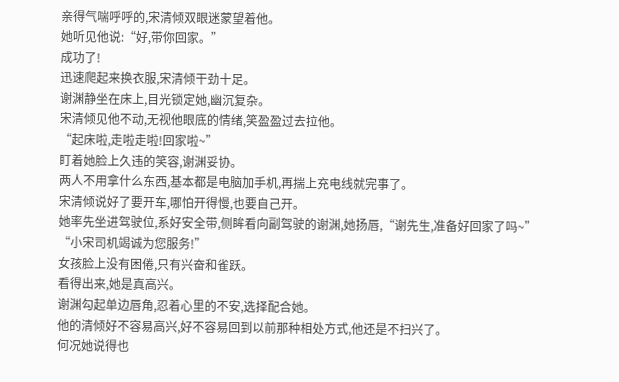亲得气喘呼呼的,宋清倾双眼迷蒙望着他。
她听见他说:“好,带你回家。”
成功了!
迅速爬起来换衣服,宋清倾干劲十足。
谢渊静坐在床上,目光锁定她,幽沉复杂。
宋清倾见他不动,无视他眼底的情绪,笑盈盈过去拉他。
“起床啦,走啦走啦!回家啦~”
盯着她脸上久违的笑容,谢渊妥协。
两人不用拿什么东西,基本都是电脑加手机,再揣上充电线就完事了。
宋清倾说好了要开车,哪怕开得慢,也要自己开。
她率先坐进驾驶位,系好安全带,侧眸看向副驾驶的谢渊,她扬唇,“谢先生,准备好回家了吗~”
“小宋司机竭诚为您服务!”
女孩脸上没有困倦,只有兴奋和雀跃。
看得出来,她是真高兴。
谢渊勾起单边唇角,忍着心里的不安,选择配合她。
他的清倾好不容易高兴,好不容易回到以前那种相处方式,他还是不扫兴了。
何况她说得也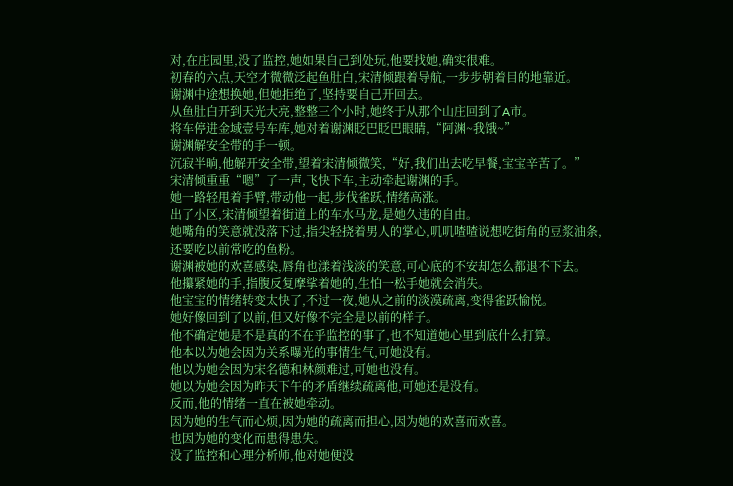对,在庄园里,没了监控,她如果自己到处玩,他要找她,确实很难。
初春的六点,天空才微微泛起鱼肚白,宋清倾跟着导航,一步步朝着目的地靠近。
谢渊中途想换她,但她拒绝了,坚持要自己开回去。
从鱼肚白开到天光大亮,整整三个小时,她终于从那个山庄回到了A市。
将车停进金域壹号车库,她对着谢渊眨巴眨巴眼睛,“阿渊~我饿~”
谢渊解安全带的手一顿。
沉寂半晌,他解开安全带,望着宋清倾微笑,“好,我们出去吃早餐,宝宝辛苦了。”
宋清倾重重“嗯”了一声,飞快下车,主动牵起谢渊的手。
她一路轻甩着手臂,带动他一起,步伐雀跃,情绪高涨。
出了小区,宋清倾望着街道上的车水马龙,是她久违的自由。
她嘴角的笑意就没落下过,指尖轻挠着男人的掌心,叽叽喳喳说想吃街角的豆浆油条,还要吃以前常吃的鱼粉。
谢渊被她的欢喜感染,唇角也漾着浅淡的笑意,可心底的不安却怎么都退不下去。
他攥紧她的手,指腹反复摩挲着她的,生怕一松手她就会消失。
他宝宝的情绪转变太快了,不过一夜,她从之前的淡漠疏离,变得雀跃愉悦。
她好像回到了以前,但又好像不完全是以前的样子。
他不确定她是不是真的不在乎监控的事了,也不知道她心里到底什么打算。
他本以为她会因为关系曝光的事情生气,可她没有。
他以为她会因为宋名德和林颜难过,可她也没有。
她以为她会因为昨天下午的矛盾继续疏离他,可她还是没有。
反而,他的情绪一直在被她牵动。
因为她的生气而心烦,因为她的疏离而担心,因为她的欢喜而欢喜。
也因为她的变化而患得患失。
没了监控和心理分析师,他对她便没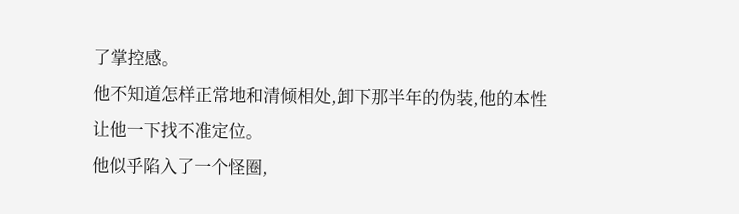了掌控感。
他不知道怎样正常地和清倾相处,卸下那半年的伪装,他的本性让他一下找不准定位。
他似乎陷入了一个怪圈,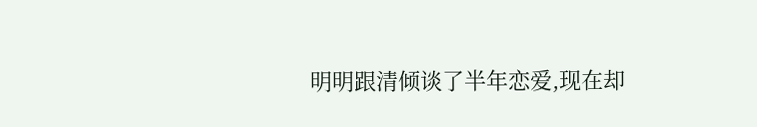明明跟清倾谈了半年恋爱,现在却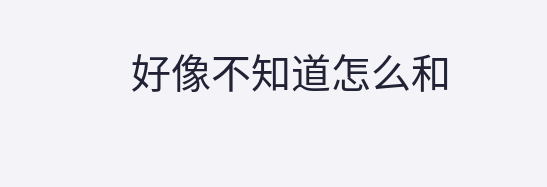好像不知道怎么和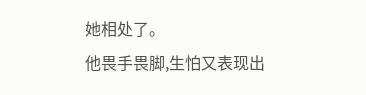她相处了。
他畏手畏脚,生怕又表现出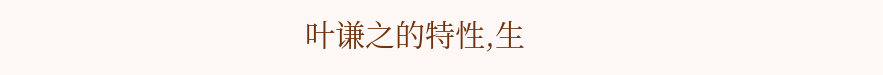叶谦之的特性,生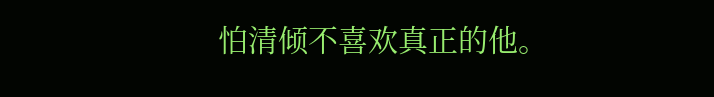怕清倾不喜欢真正的他。